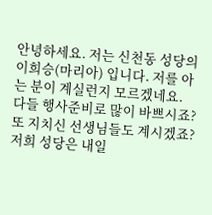안녕하세요. 저는 신천동 성당의 이희승(마리아) 입니다. 저를 아는 분이 계실런지 모르겠네요.
다들 행사준비로 많이 바쁘시죠? 또 지치신 선생님들도 계시겠죠?
저희 성당은 내일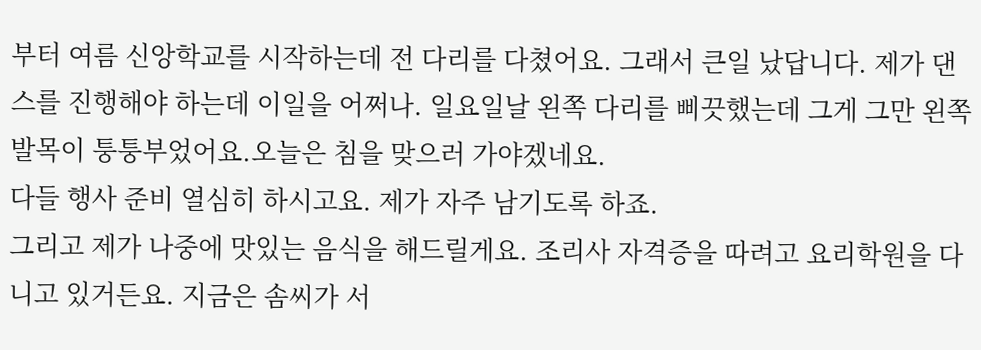부터 여름 신앙학교를 시작하는데 전 다리를 다쳤어요. 그래서 큰일 났답니다. 제가 댄스를 진행해야 하는데 이일을 어쩌나. 일요일날 왼쪽 다리를 삐끗했는데 그게 그만 왼쪽 발목이 퉁퉁부었어요.오늘은 침을 맞으러 가야겠네요.
다들 행사 준비 열심히 하시고요. 제가 자주 남기도록 하죠.
그리고 제가 나중에 맛있는 음식을 해드릴게요. 조리사 자격증을 따려고 요리학원을 다니고 있거든요. 지금은 솜씨가 서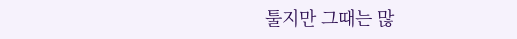툴지만 그때는 많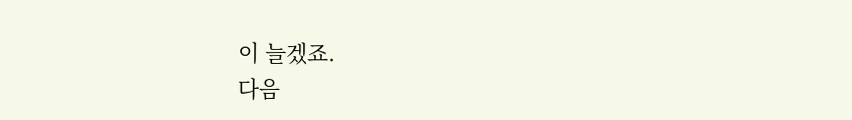이 늘겠죠.
다음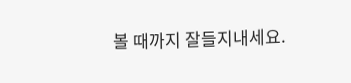볼 때까지 잘들지내세요.